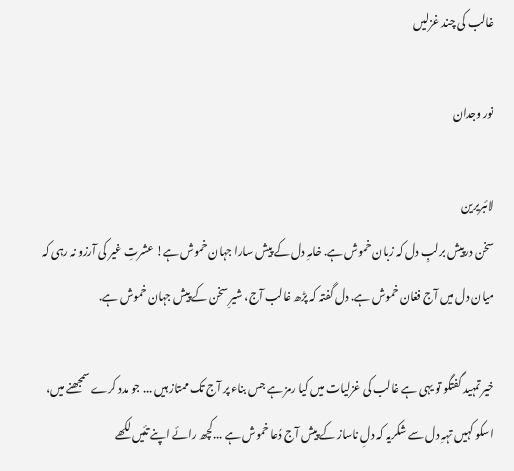غالب کی چند غزلیں

نور وجدان

لائبریرین
سخن درپیش برلبِ دل کہ زبان خموش ہے. خامہِ دل کے پیش سارا جہان خموش ہے! عشرتِ غیر کی آرزو نہ رہی کہ میان دل میں آج فغان خموش ہے. دل گفتہ کہ پڑھ غالب آج، شیرِ سخن کے پیش جہان خموش ہے.

خیر تمہید گفتگو تو یہی ہے غالب کی غزلیات میں کیا رمز ہے جس بناء پر آج تک ممتاز ہیں ... جو مدد کرے سمجھنے میں، اسکو کہیں تہہِ دل سے شکریہ کہ دلِ ناساز کے پیش آج دُعا خموش ہے ...کچھ رائے اپنے تئیں لکھے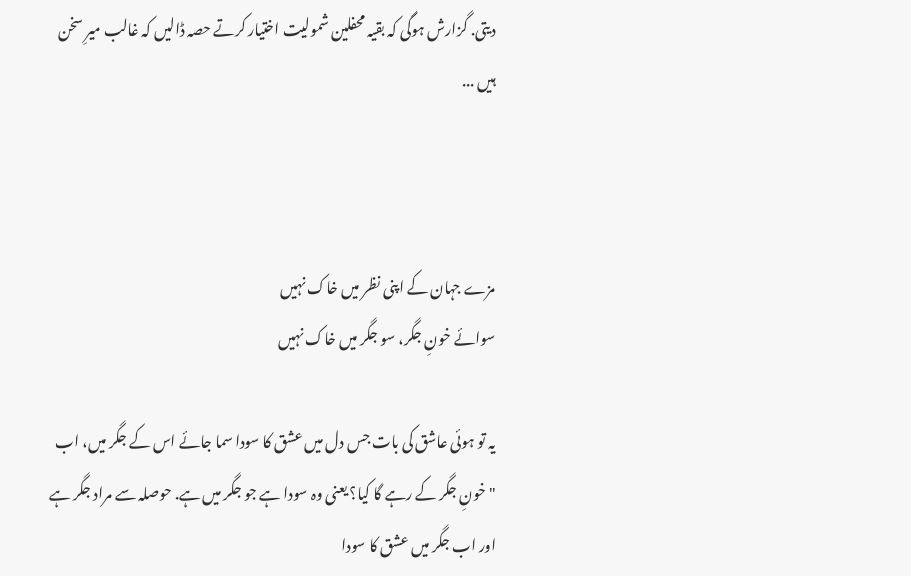دیتی. گزارش ہوگی کہ بقیہ محفلین شمولیت اختیار کرتے حصہ ڈالیں کہ غالب میرِ سخن ہیں ...



مزے جہان کے اپنی نظر میں خاک نہیں
سوائے خونِ جگر، سو جگر میں خاک نہیں

یہ تو ہوئی عاشق کی بات جس دل میں عشق کا سودا سما جائے اس کے جگر میں، اب "خونِ جگر کے رہے گا کیا؟ یعنی وہ سودا ہے جو جگر میں ہے. حوصلہ سے مراد جگر ہے اور اب جگر میں عشق کا سودا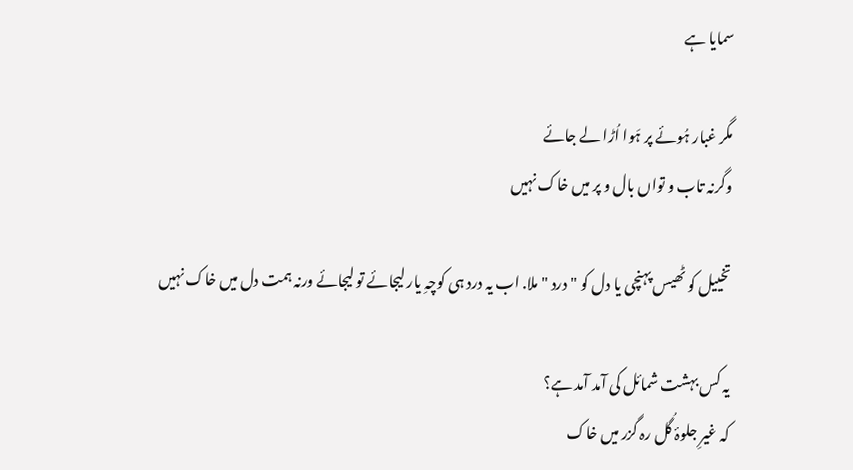سمایا ہے

مگر غبار ہُوئے پر ہَوا اُڑا لے جائے
وگرنہ تاب و تواں بال و پر میں خاک نہیں

تخییل کو ٹھیس پہنچی یا دل کو "درد " ملا. اب یہ درد ہی کوچہِ یار لیجائے تو لیجائے ورنہ ہمت دل میں خاک نہیں

یہ کس بہشت شمائل کی آمد آمد ہے؟
کہ غیرِ جلوۂ گُل رہ گزر میں خاک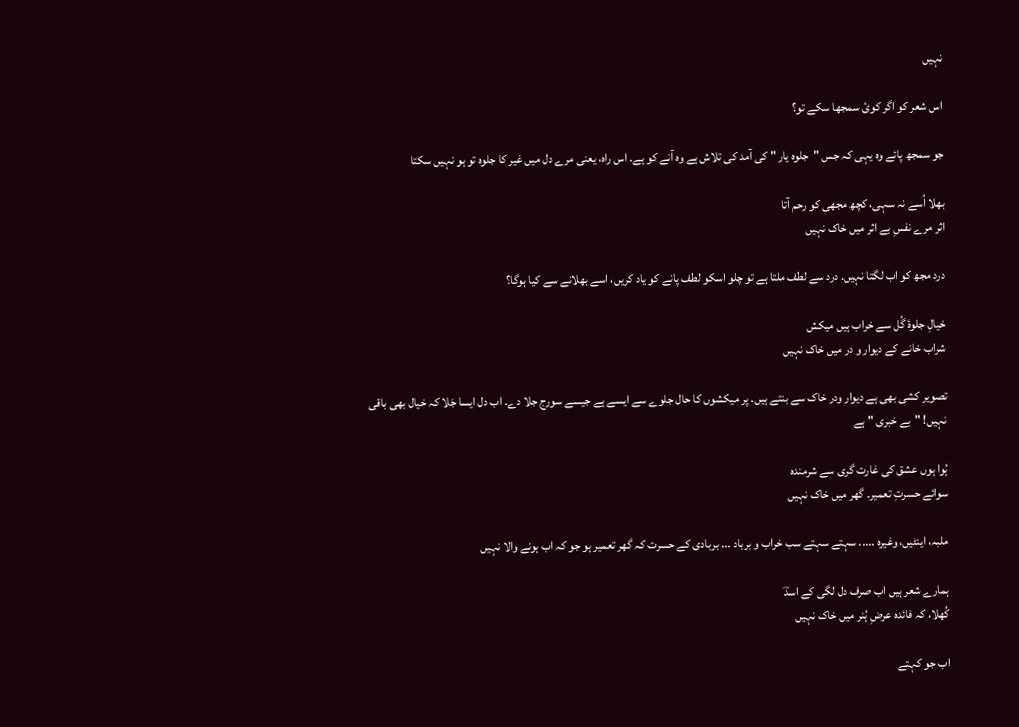نہیں

اس شعر کو اگر کوئ سمجھا سکے تو؟

جو سمجھ پائے وہ یہی کہ جس "جلوہ یار " کی آمد کی تلاش ہے وہ آنے کو ہے. اس راہ، یعنی مرے دل میں غیر کا جلوہ تو ہو نہیں سکتا

بھلا اُسے نہ سہی، کچھ مجھی کو رحم آتا
اثر مرے نفسِ بے اثر میں خاک نہیں

درد مجھ کو اب لگتا نہیں. درد سے لطف ملتا ہے تو چلو اسکو لطف پانے کو یاد کریں، اسے بھلانے سے کیا ہوگا؟

خیالِ جلوۂ گُل سے خراب ہیں میکش
شراب خانے کے دیوار و در میں خاک نہیں

تصویر کشی بھی ہے دیوار ودر خاک سے بنتے ہیں. پر میکشوں کا حال جلوے سے ایسے ہے جیسے سورج جلا دے. اب دل ایسا جَلا کہ خیال بھی باقی نہیں! "بے خبری " ہے

ہُوا ہوں عشق کی غارت گری سے شرمندہ
سوائے حسرتِ تعمیر۔ گھر میں خاک نہیں

ملبہ، اینٹیں، وغیرہ ..... سہتے سہتے سب خراب و برباد ... بربادی کے حسرت کہ گھر تعمیر ہو جو کہ اب ہونے والا نہیں

ہمارے شعر ہیں اب صرف دل لگی کے اسدؔ
کُھلا، کہ فائدہ عرضِ ہُنر میں خاک نہیں

اب جو کہتے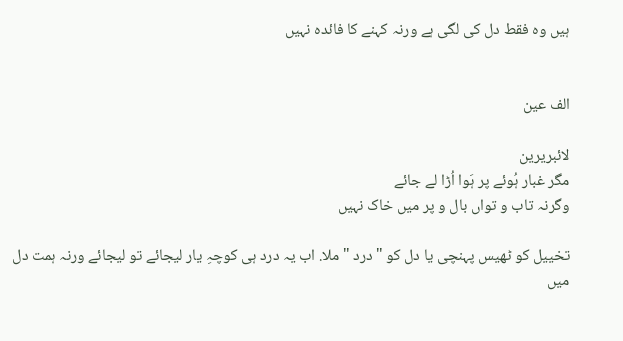ہیں وہ فقط دل کی لگی ہے ورنہ کہنے کا فائدہ نہیں


الف عین

لائبریرین
مگر غبار ہُوئے پر ہَوا اُڑا لے جائے
وگرنہ تاب و تواں بال و پر میں خاک نہیں

تخییل کو ٹھیس پہنچی یا دل کو "درد " ملا. اب یہ درد ہی کوچہِ یار لیجائے تو لیجائے ورنہ ہمت دل میں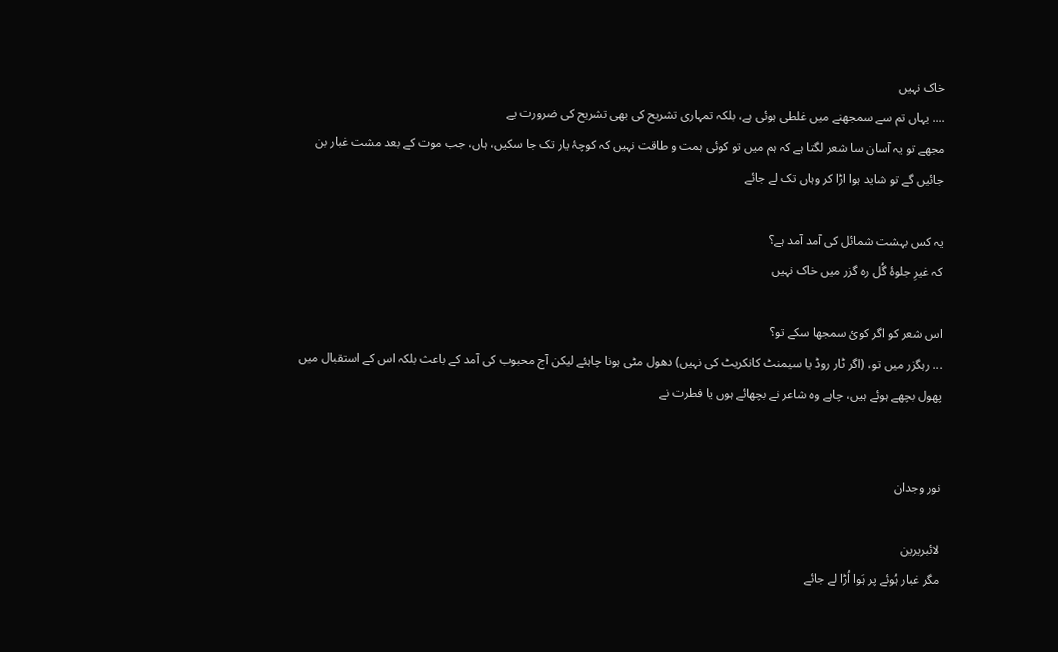خاک نہیں
.... یہاں تم سے سمجھنے میں غلطی ہوئی ہے، بلکہ تمہاری تشریح کی بھی تشریح کی ضرورت یے
مجھے تو یہ آسان سا شعر لگتا ہے کہ ہم میں تو کوئی ہمت و طاقت نہیں کہ کوچۂ یار تک جا سکیں، ہاں، جب موت کے بعد مشت غبار بن جائیں گے تو شاید ہوا اڑا کر وہاں تک لے جائے

یہ کس بہشت شمائل کی آمد آمد ہے؟
کہ غیرِ جلوۂ گُل رہ گزر میں خاک نہیں

اس شعر کو اگر کوئ سمجھا سکے تو؟
... رہگزر میں تو، (اگر ٹار روڈ یا سیمنٹ کانکریٹ کی نہیں) دھول مٹی ہونا چاہئے لیکن آج محبوب کی آمد کے باعث بلکہ اس کے استقبال میں پھول بچھے ہوئے ہیں، چاہے وہ شاعر نے بچھائے ہوں یا فطرت نے


نور وجدان

لائبریرین
مگر غبار ہُوئے پر ہَوا اُڑا لے جائے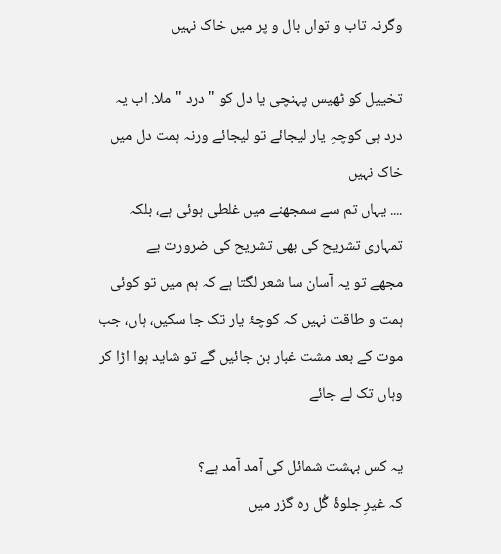وگرنہ تاب و تواں بال و پر میں خاک نہیں

تخییل کو ٹھیس پہنچی یا دل کو "درد " ملا. اب یہ درد ہی کوچہِ یار لیجائے تو لیجائے ورنہ ہمت دل میں خاک نہیں
.... یہاں تم سے سمجھنے میں غلطی ہوئی ہے، بلکہ تمہاری تشریح کی بھی تشریح کی ضرورت یے
مجھے تو یہ آسان سا شعر لگتا ہے کہ ہم میں تو کوئی ہمت و طاقت نہیں کہ کوچۂ یار تک جا سکیں، ہاں، جب موت کے بعد مشت غبار بن جائیں گے تو شاید ہوا اڑا کر وہاں تک لے جائے

یہ کس بہشت شمائل کی آمد آمد ہے؟
کہ غیرِ جلوۂ گُل رہ گزر میں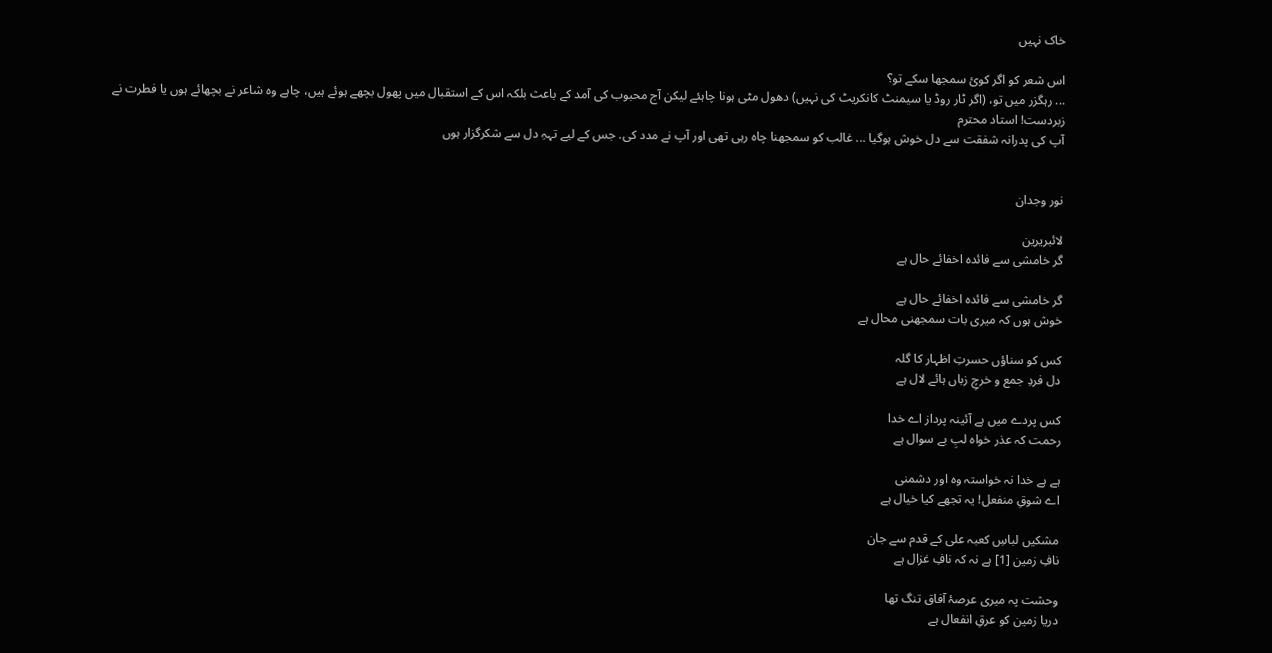خاک نہیں

اس شعر کو اگر کوئ سمجھا سکے تو؟
... رہگزر میں تو، (اگر ٹار روڈ یا سیمنٹ کانکریٹ کی نہیں) دھول مٹی ہونا چاہئے لیکن آج محبوب کی آمد کے باعث بلکہ اس کے استقبال میں پھول بچھے ہوئے ہیں، چاہے وہ شاعر نے بچھائے ہوں یا فطرت نے
زبردست! استاد محترم
آپ کی پدرانہ شفقت سے دل خوش ہوگیا ... غالب کو سمجھنا چاہ رہی تھی اور آپ نے مدد کی. جس کے لیے تہہِ دل سے شکرگزار ہوں


نور وجدان

لائبریرین
گر خامشی سے فائدہ اخفائے حال ہے

گر خامشی سے فائدہ اخفائے حال ہے
خوش ہوں کہ میری بات سمجھنی محال ہے

کس کو سناؤں حسرتِ اظہار کا گلہ
دل فردِ جمع و خرچِ زباں ہائے لال ہے

کس پردے میں ہے آئینہ پرداز اے خدا
رحمت کہ عذر خواہ لبِ بے سوال ہے

ہے ہے خدا نہ خواستہ وہ اور دشمنی
اے شوقِ منفعل! یہ تجھے کیا خیال ہے

مشکیں لباسِ کعبہ علی کے قدم سے جان
نافِ زمین [1] ہے نہ کہ نافِ غزال ہے

وحشت پہ میری عرصۂ آفاق تنگ تھا
دریا زمین کو عرقِ انفعال ہے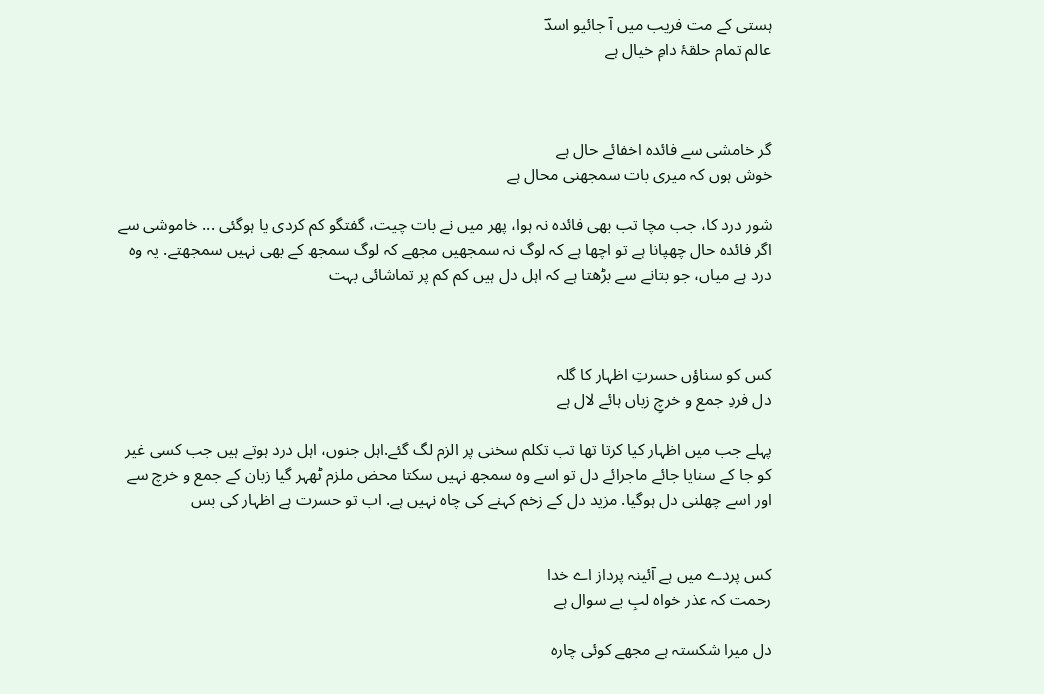ہستی کے مت فریب میں آ جائیو اسدؔ
عالم تمام حلقۂ دامِ خیال ہے



گر خامشی سے فائدہ اخفائے حال ہے
خوش ہوں کہ میری بات سمجھنی محال ہے

شور درد کا، جب مچا تب بھی فائدہ نہ ہوا، پھر میں نے بات چیت، گفتگو کم کردی یا ہوگئی ... خاموشی سے اگر فائدہ حال چھپانا ہے تو اچھا ہے کہ لوگ نہ سمجھیں مجھے کہ لوگ سمجھ کے بھی نہیں سمجھتے. یہ وہ درد ہے میاں، جو بتانے سے بڑھتا ہے کہ اہل دل ہیں کم کم پر تماشائی بہت



کس کو سناؤں حسرتِ اظہار کا گلہ
دل فردِ جمع و خرچِ زباں ہائے لال ہے

پہلے جب میں اظہار کیا کرتا تھا تب تکلم سخنی پر الزم لگ گئے.اہل جنوں، اہل درد ہوتے ہیں جب کسی غیر کو جا کے سنایا جائے ماجرائے دل تو اسے وہ سمجھ نہیں سکتا محض ملزم ٹھہر گیا زبان کے جمع و خرچ سے اور اسے چھلنی دل ہوگیا. مزید دل کے زخم کہنے کی چاہ نہیں ہے. اب تو حسرت ہے اظہار کی بس


کس پردے میں ہے آئینہ پرداز اے خدا
رحمت کہ عذر خواہ لبِ بے سوال ہے

دل میرا شکستہ ہے مجھے کوئی چارہ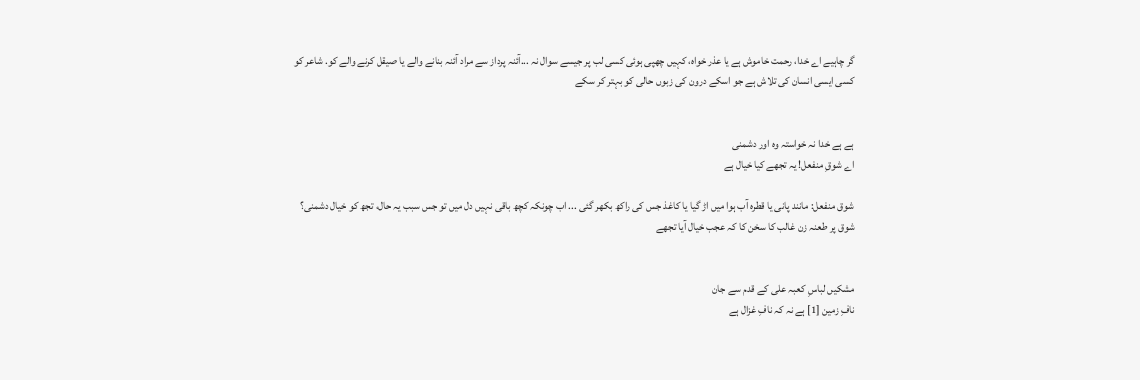گر چاہیے اے خدا، رحمت خاموش ہے یا عذر خواہ، کہیں چھپی ہوئی کسی لب پر جیسے سوال نہ ...آئنہ پرداز سے مراد آئنہ بنانے والے یا صیقل کرنے والے کو. شاعر کو کسی ایسی انسان کی تلاش ہے جو اسکے درون کی زبوں حالی کو بہتر کر سکے


ہے ہے خدا نہ خواستہ وہ اور دشمنی
اے شوقِ منفعل! یہ تجھے کیا خیال ہے

شوق منفعل: مانند پانی یا قطرہ آب ہوا میں اڑ گیا یا کاغذ جس کی راکھ بکھر گئی ... اب چونکہ کچھ باقی نہیں دل میں تو جس سبب یہ حال، تجھ کو خیال دشمنی؟ شوق پر طعنہ زن غالب کا سخن کا کہ عجب خیال آیا تجھے


مشکیں لباسِ کعبہ علی کے قدم سے جان
نافِ زمین [1] ہے نہ کہ نافِ غزال ہے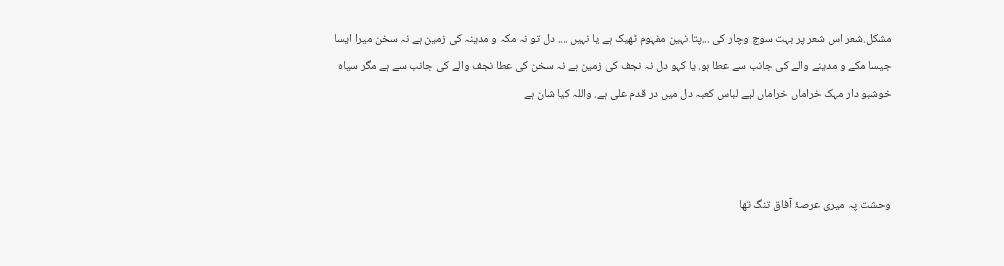مشکل.شعر اس شعر پر بہت سوچ وچار کی ...پتا نہین مفہوم ٹھیک ہے یا نہیں .... دل تو نہ مکہ و مدینہ کی زمین ہے نہ سخن میرا ایسا جیسا مکے و مدینے والے کی جانب سے عطا ہو. یا کہو دل نہ نجف کی زمین ہے نہ سخن کی عطا نجف والے کی جانب سے ہے مگر سیاہ خوشبو دار مہک خراماں خراماں لیے لباس کعبہ دل میں در قدم علی ہے. واللہ کیا شان ہے



وحشت پہ میری عرصۂ آفاق تنگ تھا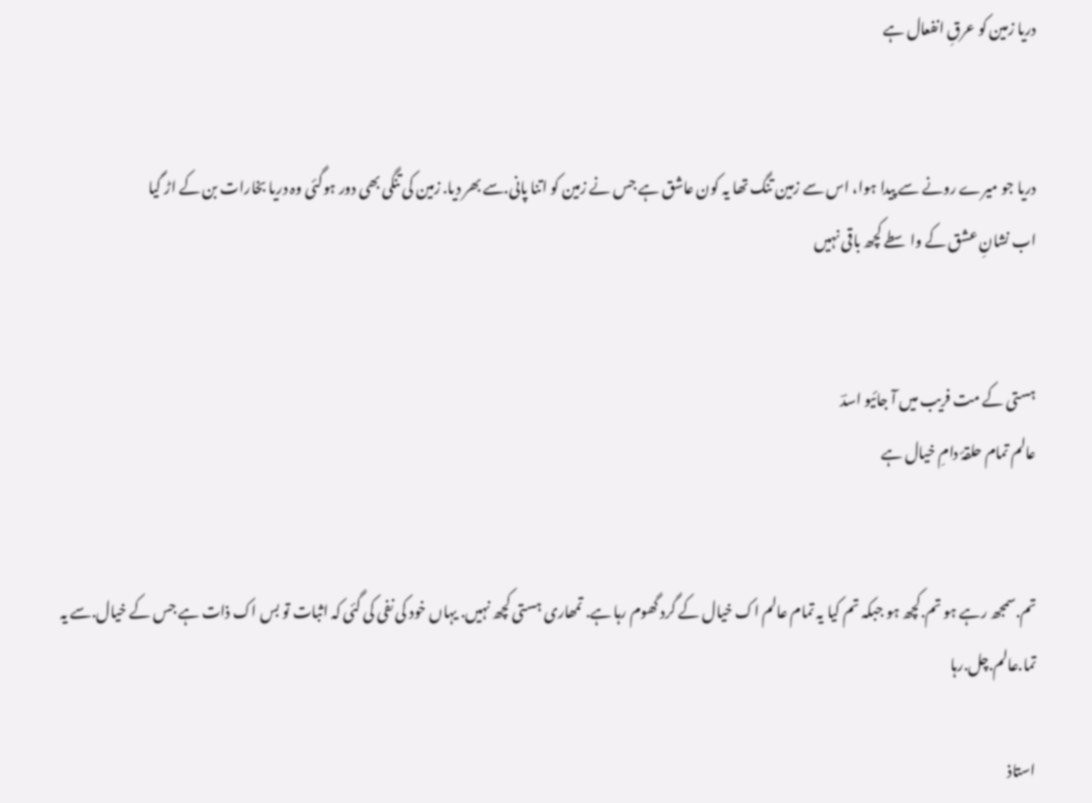دریا زمین کو عرقِ انفعال ہے


دریا جو میرے رونے سے پیدا ہوا، اس سے زمین تنگ تھا یہ کون عاشق ہے جس نے زمین کو اتنا پانی.سے بھر دیا. زمین کی تنگی بھی دور ہوگئی وہ دریا بخارات بن کے اڑ گیا
اب نشانِ عشق کے واسطے کچھ باقی نہیں


ہستی کے مت فریب میں آ جائیو اسدؔ
عالم تمام حلقۂ دامِ خیال ہے


تم.سمجھ رہے ہو تم.کچھ ہو جبکہ تم کیا یہ تمام عالم اک خیال کے گرد گھوم رہا ہے. تمھاری ہستی کچھ نہیں. یہاں خود کی نفی کی گئی کہ اثبات تو بس اک ذات ہے جس کے خیال.سے یہ تما.عالم.چل.رہا

استاذ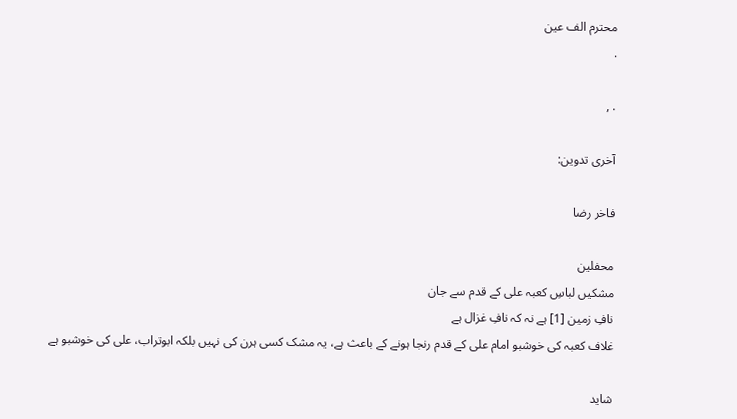محترم الف عین
.

. ,

آخری تدوین:

فاخر رضا

محفلین
مشکیں لباسِ کعبہ علی کے قدم سے جان
نافِ زمین [1] ہے نہ کہ نافِ غزال ہے
غلاف کعبہ کی خوشبو امام علی کے قدم رنجا ہونے کے باعث ہے، یہ مشک کسی ہرن کی نہیں بلکہ ابوتراب، علی کی خوشبو ہے

شاید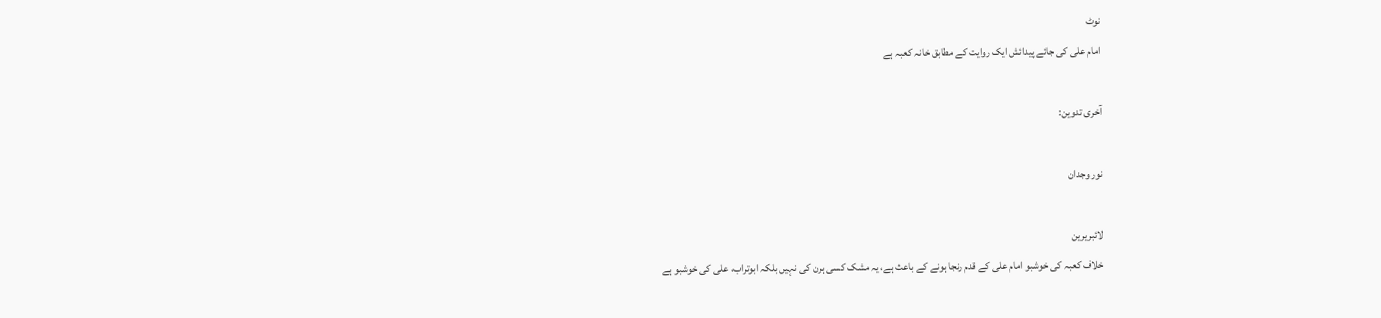نوٹ
امام علی کی جائے پیدائش ایک روایت کے مطابق خانہ کعبہ ہے

آخری تدوین:

نور وجدان

لائبریرین
خلاف کعبہ کی خوشبو امام علی کے قدم رنجا ہونے کے باعث ہے، یہ مشک کسی ہرن کی نہیں بلکہ ابوتراب، علی کی خوشبو ہے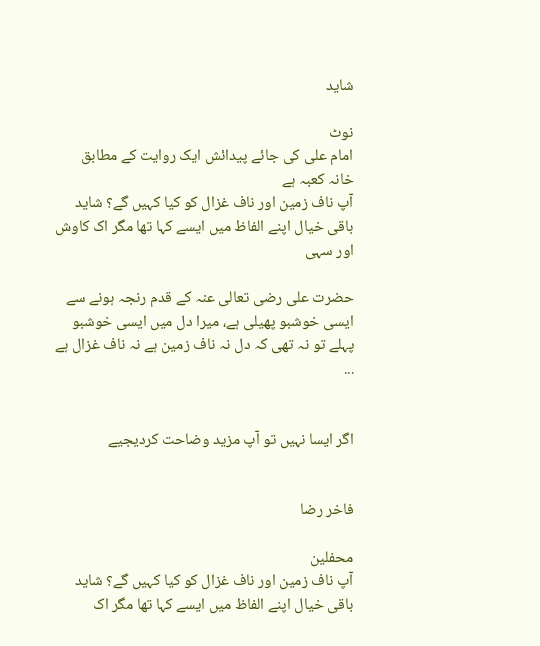شاید

نوٹ
امام علی کی جائے پیدائش ایک روایت کے مطابق خانہ کعبہ ہے
آپ ناف زمین اور ناف غزال کو کیا کہیں گے؟ شاید باقی خیال اپنے الفاظ میں ایسے کہا تھا مگر اک کاوش اور سہی

حضرت علی رضی تعالی عنہ کے قدم رنجہ ہونے سے ایسی خوشبو پھیلی ہے، میرا دل میں ایسی خوشبو پہلے تو نہ تھی کہ دل نہ ناف زمین ہے نہ ناف غزال ہے ...


اگر ایسا نہیں تو آپ مزید وضاحت کردیجیے


فاخر رضا

محفلین
آپ ناف زمین اور ناف غزال کو کیا کہیں گے؟ شاید باقی خیال اپنے الفاظ میں ایسے کہا تھا مگر اک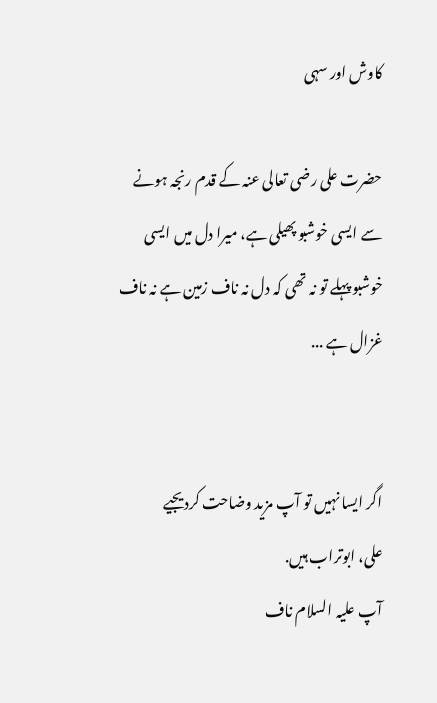کاوش اور سہی

حضرت علی رضی تعالی عنہ کے قدم رنجہ ہونے سے ایسی خوشبو پھیلی ہے، میرا دل میں ایسی خوشبو پہلے تو نہ تھی کہ دل نہ ناف زمین ہے نہ ناف غزال ہے ...


اگر ایسا نہیں تو آپ مزید وضاحت کردیجیے
علی، ابوتراب ہیں.
آپ علیہ السلام ناف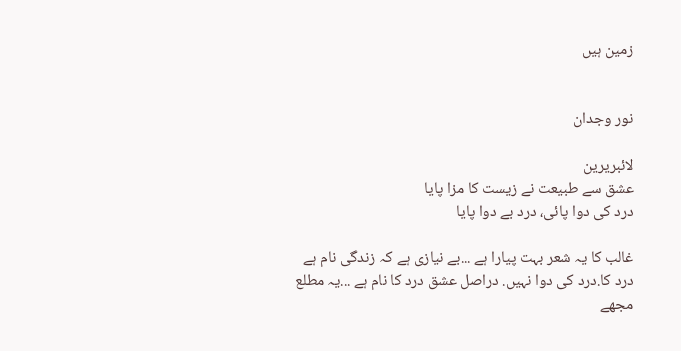زمین ہیں


نور وجدان

لائبریرین
عشق سے طبیعت نے زیست کا مزا پایا
درد کی دوا پائی، درد بے دوا پایا

غالب کا یہ شعر بہت پیارا ہے ...بے نیازی ہے کہ زندگی نام ہے درد کا.درد کی دوا نہیں. دراصل عشق درد کا نام ہے ...یہ مطلع مجھے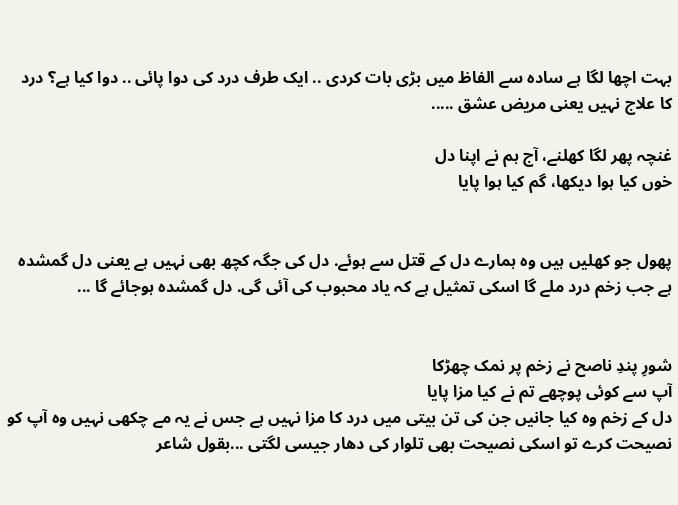بہت اچھا لگا ہے سادہ سے الفاظ میں بڑی بات کردی .. ایک طرف درد کی دوا پائی .. دوا کیا ہے؟ درد کا علاج نہیں یعنی مریض عشق .....

غنچہ پھر لگا کھلنے، آج ہم نے اپنا دل
خوں کیا ہوا دیکھا، گم کیا ہوا پایا


پھول جو کھلیں ہیں وہ ہمارے دل کے قتل سے ہوئے. دل کی جگہ کچھ بھی نہیں ہے یعنی دل گمشدہ ہے جب زخم درد ملے گا اسکی تمثیل ہے کہ یاد محبوب کی آئی گی. دل گمشدہ ہوجائے گا ...


شورِ پندِ ناصح نے زخم پر نمک چھڑکا
آپ سے کوئی پوچھے تم نے کیا مزا پایا
دل کے زخم وہ کیا جانیں جن کی تن بیتی میں درد کا مزا نہیں ہے جس نے یہ مے چکھی نہیں وہ آپ کو نصیحت کرے تو اسکی نصیحت بھی تلوار کی دھار جیسی لگتی ...بقول شاعر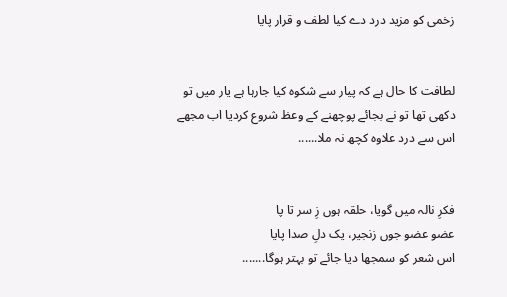زخمی کو مزید درد دے کیا لطف و قرار پایا


لطافت کا حال ہے کہ پیار سے شکوہ کیا جارہا ہے یار میں تو دکھی تھا تو نے بجائے پوچھنے کے وعظ شروع کردیا اب مجھے اس سے درد علاوہ کچھ نہ ملا......


فکرِ نالہ میں گویا، حلقہ ہوں زِ سر تا پا
عضو عضو جوں زنجیر، یک دلِ صدا پایا
اس شعر کو سمجھا دیا جائے تو بہتر ہوگا.......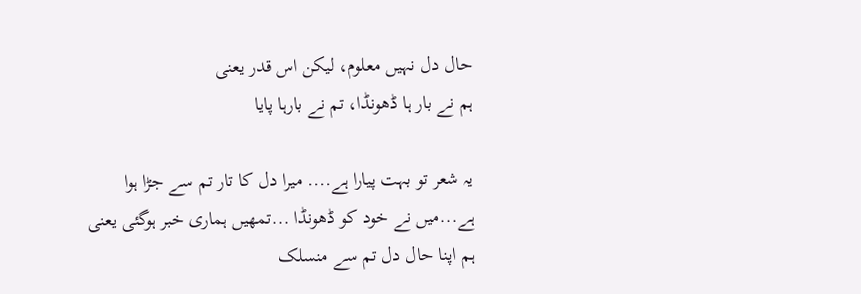حال دل نہیں معلوم، لیکن اس قدر یعنی
ہم نے بار ہا ڈھونڈا، تم نے بارہا پایا

یہ شعر تو بہت پیارا ہے.... میرا دل کا تار تم سے جڑا ہوا ہے...میں نے خود کو ڈھونڈا ...تمھیں ہماری خبر ہوگئی یعنی ہم اپنا حال دل تم سے منسلک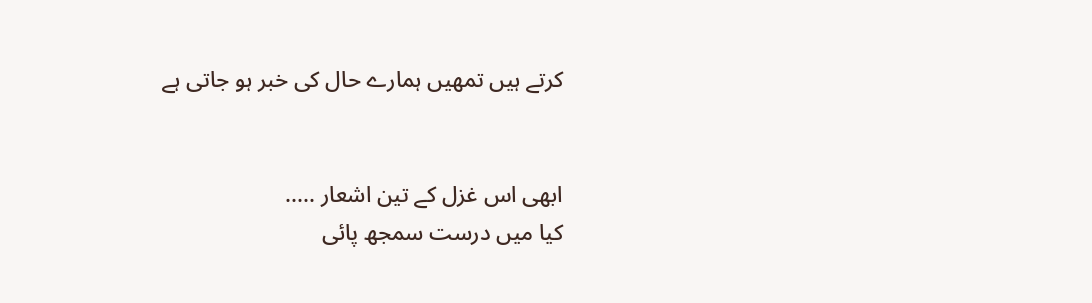کرتے ہیں تمھیں ہمارے حال کی خبر ہو جاتی ہے


ابھی اس غزل کے تین اشعار .....
کیا میں درست سمجھ پائی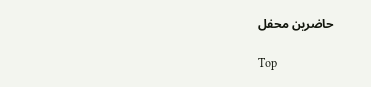حاضرین محفل

Top